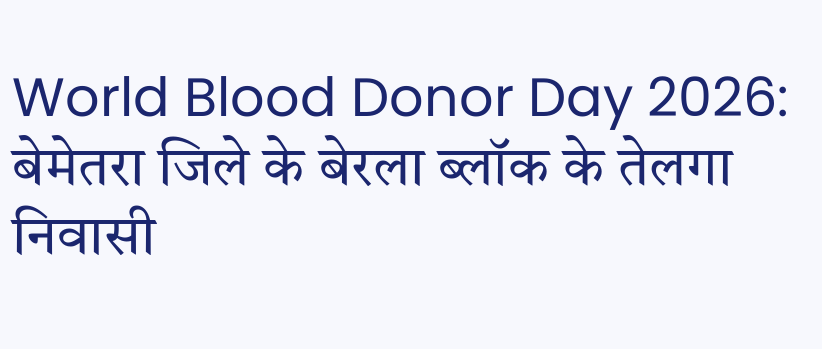World Blood Donor Day 2026: बेमेतरा जिले के बेरला ब्लॉक के तेलगा निवासी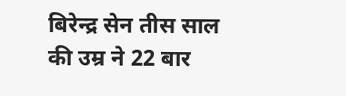बिरेन्द्र सेन तीस साल की उम्र ने 22 बार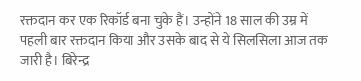रक्तदान कर एक रिकॉर्ड बना चुके हैं। उन्होंने 18 साल की उम्र में पहली बार रक्तदान किया और उसके बाद से ये सिलसिला आज तक जारी है। बिरेन्द्र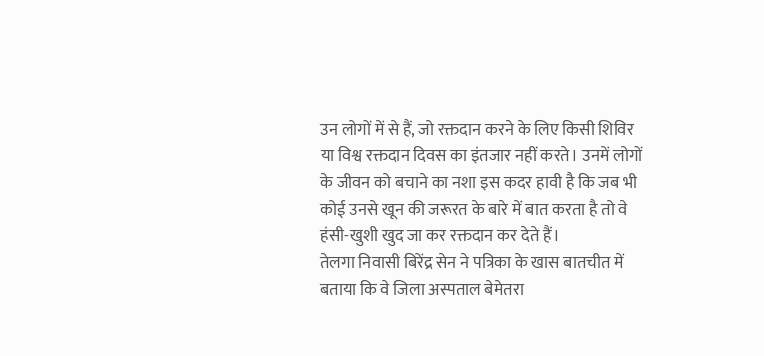उन लोगों में से हैं, जो रक्तदान करने के लिए किसी शिविर या विश्व रक्तदान दिवस का इंतजार नहीं करते। उनमें लोगों के जीवन को बचाने का नशा इस कदर हावी है कि जब भी कोई उनसे खून की जरूरत के बारे में बात करता है तो वे हंसी-खुशी खुद जा कर रक्तदान कर देते हैं।
तेलगा निवासी बिरेंद्र सेन ने पत्रिका के खास बातचीत में बताया कि वे जिला अस्पताल बेमेतरा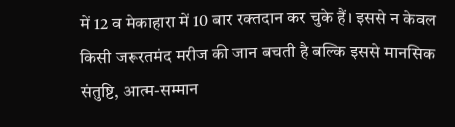में 12 व मेकाहारा में 10 बार रक्तदान कर चुके हैं। इससे न केवल किसी जरूरतमंद मरीज की जान बचती है बल्कि इससे मानसिक संतुष्टि, आत्म-सम्मान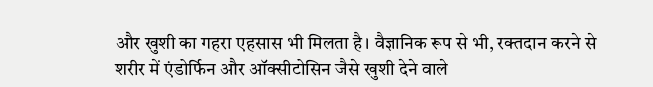और खुशी का गहरा एहसास भी मिलता है। वैज्ञानिक रूप से भी, रक्तदान करने से शरीर में एंडोर्फिन और ऑक्सीटोसिन जैसे खुशी देने वाले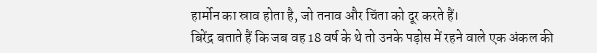हार्मोन का स्राव होता है, जो तनाव और चिंता को दूर करते हैं।
बिरेंद्र बताते हैं कि जब वह 18 वर्ष के थे तो उनके पड़ोस में रहने वाले एक अंकल की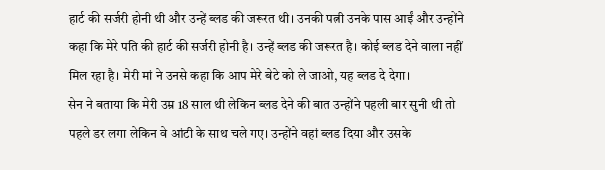हार्ट की सर्जरी होनी थी और उन्हें ब्लड की जरूरत थी। उनकी पत्नी उनके पास आईं और उन्होंने कहा कि मेरे पति की हार्ट की सर्जरी होनी है। उन्हें ब्लड की जरूरत है। कोई ब्लड देने वाला नहीं मिल रहा है। मेरी मां ने उनसे कहा कि आप मेरे बेटे को ले जाओ, यह ब्लड दे देगा।
सेन ने बताया कि मेरी उम्र 18 साल थी लेकिन ब्लड देने की बात उन्होंने पहली बार सुनी थी तो पहले डर लगा लेकिन वे आंटी के साथ चले गए। उन्होंने वहां ब्लड दिया और उसके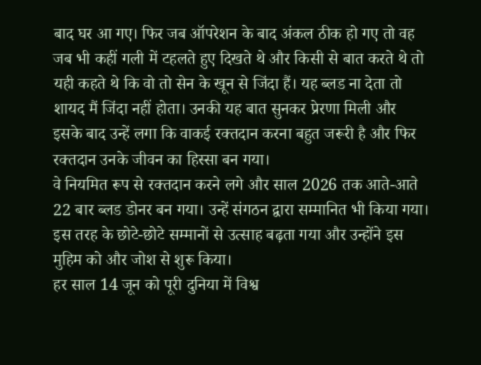बाद घर आ गए। फिर जब ऑपरेशन के बाद अंकल ठीक हो गए तो वह जब भी कहीं गली में टहलते हुए दिखते थे और किसी से बात करते थे तो यही कहते थे कि वो तो सेन के खून से जिंदा हैं। यह ब्लड ना देता तो शायद मैं जिंदा नहीं होता। उनकी यह बात सुनकर प्रेरणा मिली और इसके बाद उन्हें लगा कि वाकई रक्तदान करना बहुत जरूरी है और फिर रक्तदान उनके जीवन का हिस्सा बन गया।
वे नियमित रूप से रक्तदान करने लगे और साल 2026 तक आते-आते 22 बार ब्लड डोनर बन गया। उन्हें संगठन द्वारा सम्मानित भी किया गया। इस तरह के छोटे-छोटे सम्मानों से उत्साह बढ़ता गया और उन्होंने इस मुहिम को और जोश से शुरू किया।
हर साल 14 जून को पूरी दुनिया में विश्व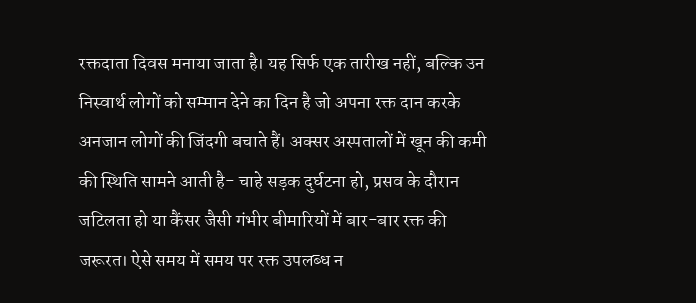रक्तदाता दिवस मनाया जाता है। यह सिर्फ एक तारीख नहीं, बल्कि उन निस्वार्थ लोगों को सम्मान देने का दिन है जो अपना रक्त दान करके अनजान लोगों की जिंदगी बचाते हैं। अक्सर अस्पतालों में खून की कमी की स्थिति सामने आती है- चाहे सड़क दुर्घटना हो, प्रसव के दौरान जटिलता हो या कैंसर जैसी गंभीर बीमारियों में बार-बार रक्त की जरूरत। ऐसे समय में समय पर रक्त उपलब्ध न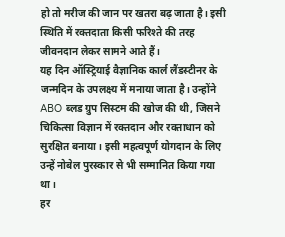हो तो मरीज की जान पर खतरा बढ़ जाता है। इसी स्थिति में रक्तदाता किसी फरिश्ते की तरह जीवनदान लेकर सामने आते हैं।
यह दिन ऑस्ट्रियाई वैज्ञानिक कार्ल लैंडस्टीनर के जन्मदिन के उपलक्ष्य में मनाया जाता है। उन्होंने ABO ब्लड ग्रुप सिस्टम की खोज की थी, जिसने चिकित्सा विज्ञान में रक्तदान और रक्ताधान को सुरक्षित बनाया। इसी महत्वपूर्ण योगदान के लिए उन्हें नोबेल पुरस्कार से भी सम्मानित किया गया था।
हर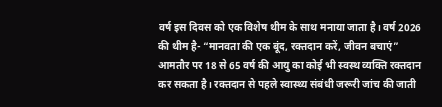वर्ष इस दिवस को एक विशेष थीम के साथ मनाया जाता है। वर्ष 2026 की थीम है- “मानवता की एक बूंद, रक्तदान करें, जीवन बचाएं”
आमतौर पर 18 से 65 वर्ष की आयु का कोई भी स्वस्थ व्यक्ति रक्तदान कर सकता है। रक्तदान से पहले स्वास्थ्य संबंधी जरूरी जांच की जाती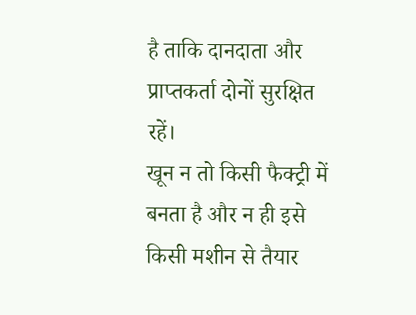है ताकि दानदाता और प्राप्तकर्ता दोनों सुरक्षित रहें।
खून न तो किसी फैक्ट्री में बनता है और न ही इसे किसी मशीन से तैयार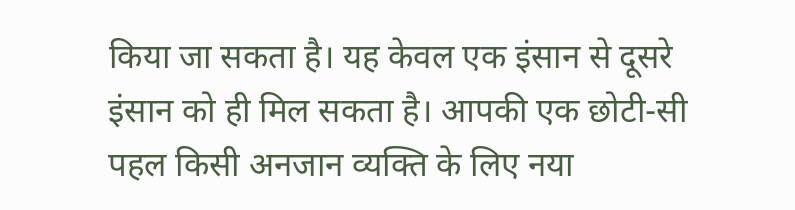किया जा सकता है। यह केवल एक इंसान से दूसरे इंसान को ही मिल सकता है। आपकी एक छोटी-सी पहल किसी अनजान व्यक्ति के लिए नया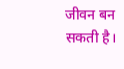जीवन बन सकती है।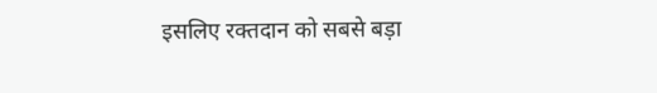इसलिए रक्तदान को सबसे बड़ा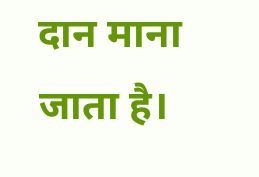दान माना जाता है।